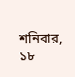শনিবার, ১৮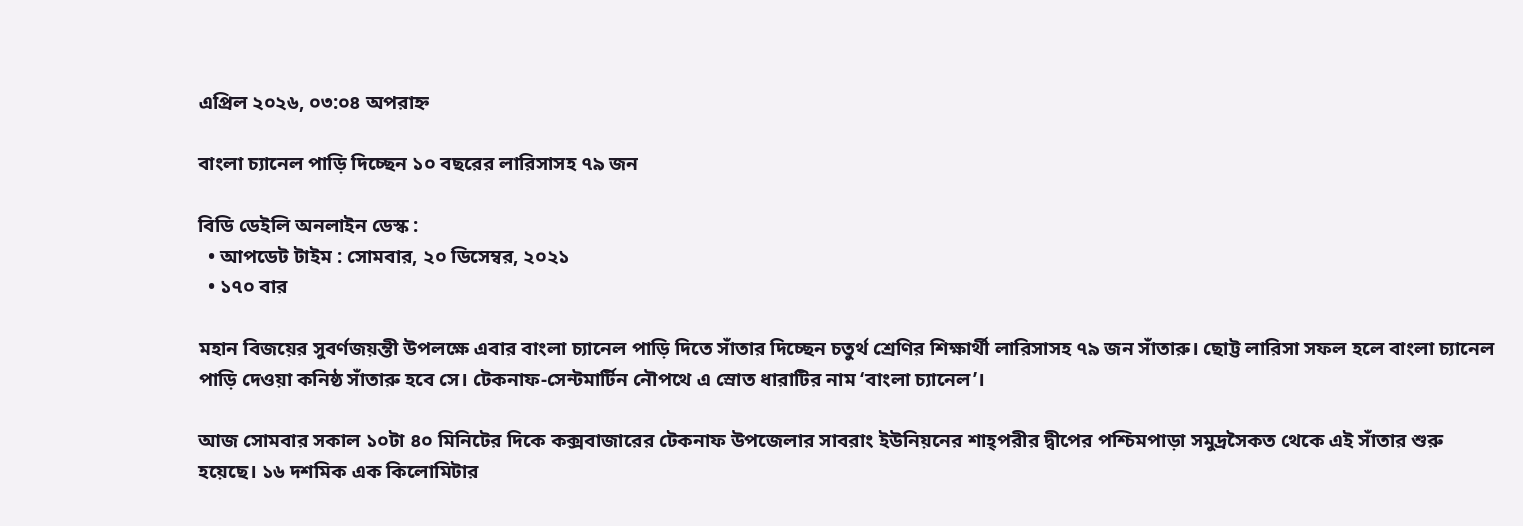এপ্রিল ২০২৬, ০৩:০৪ অপরাহ্ন

বাংলা চ্যানেল পাড়ি দিচ্ছেন ১০ বছরের লারিসাসহ ৭৯ জন

বিডি ডেইলি অনলাইন ডেস্ক :
  • আপডেট টাইম : সোমবার, ২০ ডিসেম্বর, ২০২১
  • ১৭০ বার

মহান বিজয়ের সুবর্ণজয়ন্তী উপলক্ষে এবার বাংলা চ্যানেল পাড়ি দিতে সাঁতার দিচ্ছেন চতুর্থ শ্রেণির শিক্ষার্থী লারিসাসহ ৭৯ জন সাঁতারু। ছোট্ট লারিসা সফল হলে বাংলা চ্যানেল পাড়ি দেওয়া কনিষ্ঠ সাঁতারু হবে সে। টেকনাফ-সেন্টমার্টিন নৌপথে এ স্রোত ধারাটির নাম ‘বাংলা চ্যানেল’।

আজ সোমবার সকাল ১০টা ৪০ মিনিটের দিকে কক্সবাজারের টেকনাফ উপজেলার সাবরাং ইউনিয়নের শাহ্পরীর দ্বীপের পশ্চিমপাড়া সমুদ্রসৈকত থেকে এই সাঁতার শুরু হয়েছে। ১৬ দশমিক এক কিলোমিটার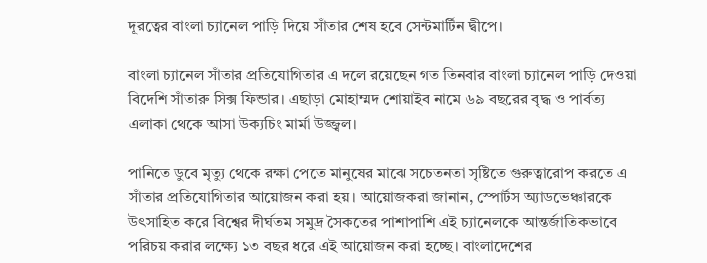দূরত্বের বাংলা চ্যানেল পাড়ি দিয়ে সাঁতার শেষ হবে সেন্টমার্টিন দ্বীপে।

বাংলা চ্যানেল সাঁতার প্রতিযোগিতার এ দলে রয়েছেন গত তিনবার বাংলা চ্যানেল পাড়ি দেওয়া বিদেশি সাঁতারু সিক্স ফিন্ডার। এছাড়া মোহাম্মদ শোয়াইব নামে ৬৯ বছরের বৃদ্ধ ও পার্বত্য এলাকা থেকে আসা উক্যচিং মার্মা উজ্জ্বল।

পানিতে ডুবে মৃত্যু থেকে রক্ষা পেতে মানুষের মাঝে সচেতনতা সৃষ্টিতে গুরুত্বারোপ করতে এ সাঁতার প্রতিযোগিতার আয়োজন করা হয়। আয়োজকরা জানান, স্পোর্টস অ্যাডভেঞ্চারকে উৎসাহিত করে বিশ্বের দীর্ঘতম সমুদ্র সৈকতের পাশাপাশি এই চ্যানেলকে আন্তর্জাতিকভাবে পরিচয় করার লক্ষ্যে ১৩ বছর ধরে এই আয়োজন করা হচ্ছে। বাংলাদেশের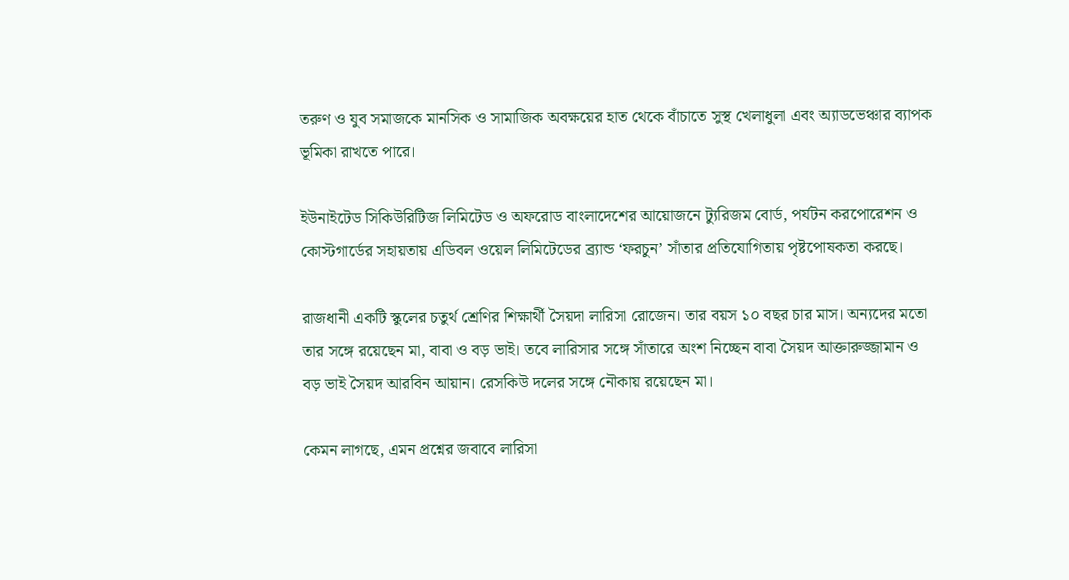তরুণ ও যুব সমাজকে মানসিক ও সামাজিক অবক্ষয়ের হাত থেকে বাঁচাতে সুস্থ খেলাধুলা এবং অ্যাডভেঞ্চার ব্যাপক ভূমিকা রাখতে পারে।

ইউনাইটেড সিকিউরিটিজ লিমিটেড ও অফরোড বাংলাদেশের আয়োজনে ট্যুরিজম বোর্ড, পর্যটন করপোরেশন ও কোস্টগার্ডের সহায়তায় এডিবল ওয়েল লিমিটেডের ব্র্যান্ড ‘ফরচুন’ সাঁতার প্রতিযোগিতায় পৃষ্টপোষকতা করছে।

রাজধানী একটি স্কুলের চতুর্থ শ্রেণির শিক্ষার্থী সৈয়দা লারিসা রোজেন। তার বয়স ১০ বছর চার মাস। অন্যদের মতো তার সঙ্গে রয়েছেন মা, বাবা ও বড় ভাই। তবে লারিসার সঙ্গে সাঁতারে অংশ নিচ্ছেন বাবা সৈয়দ আক্তারুজ্জামান ও বড় ভাই সৈয়দ আরবিন আয়ান। রেসকিউ দলের সঙ্গে নৌকায় রয়েছেন মা।

কেমন লাগছে, এমন প্রশ্নের জবাবে লারিসা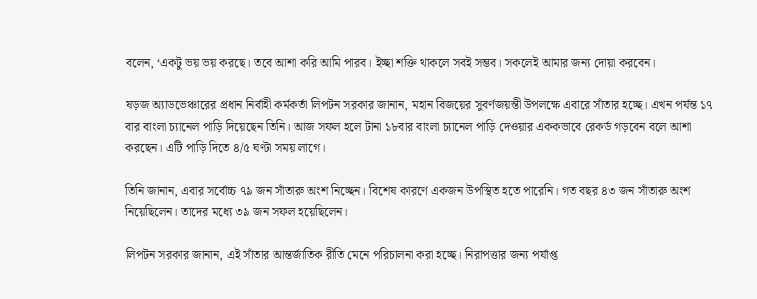বলেন, ‘একটু ভয় ভয় করছে। তবে আশা করি আমি পারব। ইচ্ছা শক্তি থাকলে সবই সম্ভব। সকলেই আমার জন্য দোয়া করবেন।

ষড়জ অ্যাডভেঞ্চারের প্রধান নির্বাহী কর্মকর্তা লিপটন সরকার জানান, মহান বিজয়ের সুবর্ণজয়ন্তী উপলক্ষে এবারে সাঁতার হচ্ছে। এখন পর্যন্ত ১৭ বার বাংলা চ্যানেল পাড়ি দিয়েছেন তিনি। আজ সফল হলে টানা ১৮বার বাংলা চ্যানেল পাড়ি দেওয়ার এককভাবে রেকর্ড গড়বেন বলে আশা করছেন। এটি পাড়ি দিতে ৪/৫ ঘণ্টা সময় লাগে।

তিনি জানান, এবার সর্বোচ্চ ৭৯ জন সাঁতারু অংশ নিচ্ছেন। বিশেষ কারণে একজন উপস্থিত হতে পারেনি। গত বছর ৪৩ জন সাঁতারু অংশ নিয়েছিলেন। তাদের মধ্যে ৩৯ জন সফল হয়েছিলেন।

লিপটন সরকার জানান, এই সাঁতার আন্তর্জাতিক রীতি মেনে পরিচালনা করা হচ্ছে। নিরাপত্তার জন্য পর্যাপ্ত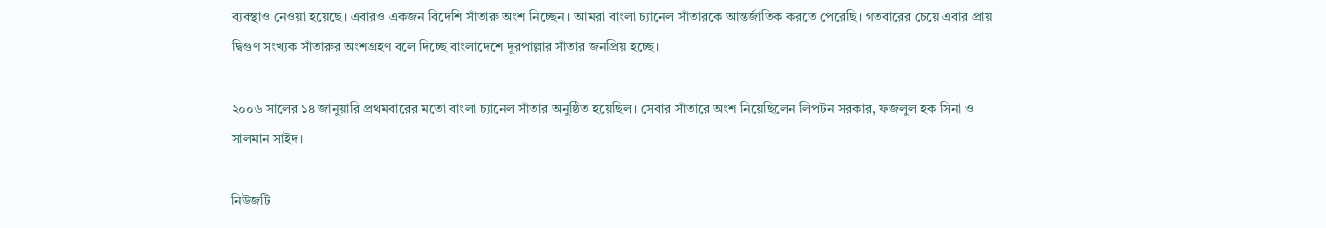ব্যবস্থাও নেওয়া হয়েছে। এবারও একজন বিদেশি সাঁতারু অংশ নিচ্ছেন। আমরা বাংলা চ্যানেল সাঁতারকে আন্তর্জাতিক করতে পেরেছি। গতবারের চেয়ে এবার প্রায় দ্বিগুণ সংখ্যক সাঁতারুর অংশগ্রহণ বলে দিচ্ছে বাংলাদেশে দূরপাল্লার সাঁতার জনপ্রিয় হচ্ছে।

২০০৬ সালের ১৪ জানুয়ারি প্রথমবারের মতো বাংলা চ্যানেল সাঁতার অনুষ্ঠিত হয়েছিল। সেবার সাঁতারে অংশ নিয়েছিলেন লিপটন সরকার, ফজলুল হক সিনা ও সালমান সাইদ।

নিউজটি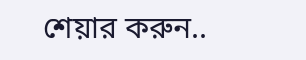শেয়ার করুন..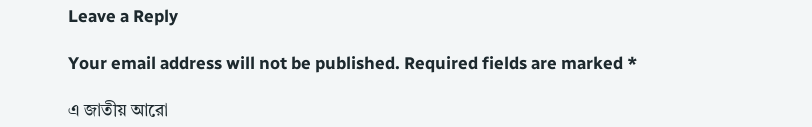Leave a Reply

Your email address will not be published. Required fields are marked *

এ জাতীয় আরো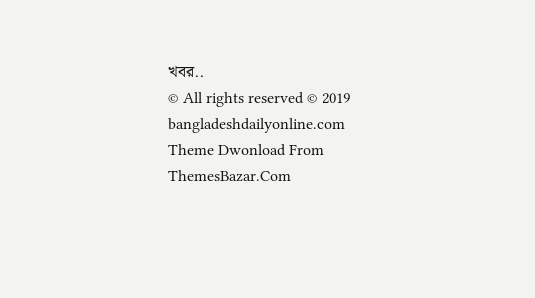খবর..
© All rights reserved © 2019 bangladeshdailyonline.com
Theme Dwonload From ThemesBazar.Com